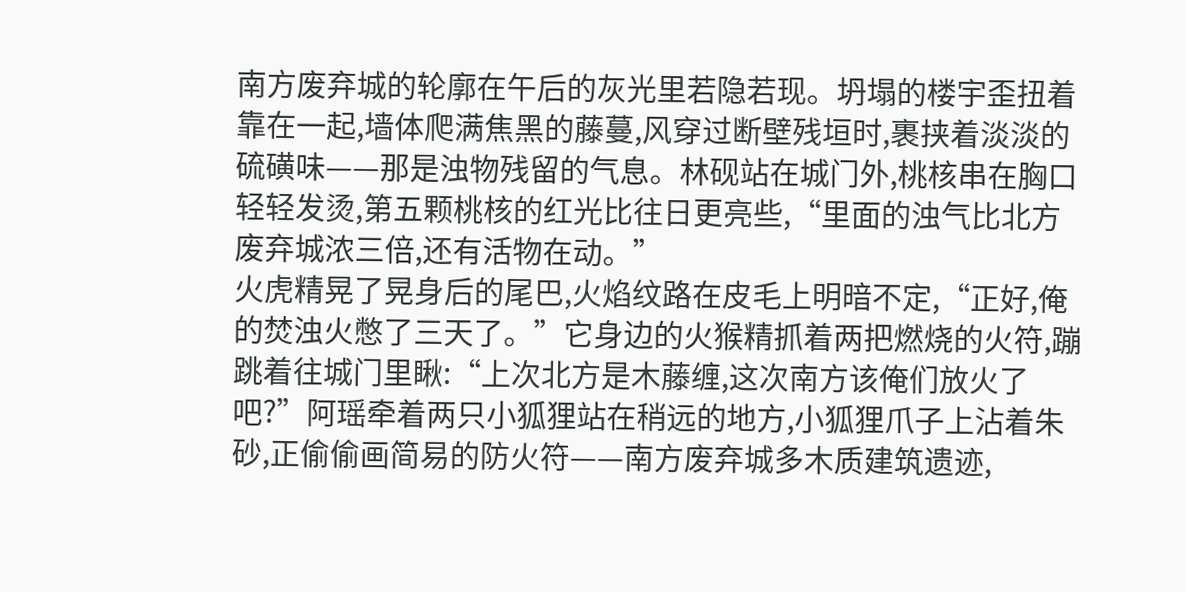南方废弃城的轮廓在午后的灰光里若隐若现。坍塌的楼宇歪扭着靠在一起,墙体爬满焦黑的藤蔓,风穿过断壁残垣时,裹挟着淡淡的硫磺味——那是浊物残留的气息。林砚站在城门外,桃核串在胸口轻轻发烫,第五颗桃核的红光比往日更亮些,“里面的浊气比北方废弃城浓三倍,还有活物在动。”
火虎精晃了晃身后的尾巴,火焰纹路在皮毛上明暗不定,“正好,俺的焚浊火憋了三天了。”它身边的火猴精抓着两把燃烧的火符,蹦跳着往城门里瞅:“上次北方是木藤缠,这次南方该俺们放火了吧?”阿瑶牵着两只小狐狸站在稍远的地方,小狐狸爪子上沾着朱砂,正偷偷画简易的防火符——南方废弃城多木质建筑遗迹,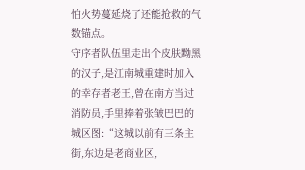怕火势蔓延烧了还能抢救的气数锚点。
守序者队伍里走出个皮肤黝黑的汉子,是江南城重建时加入的幸存者老王,曾在南方当过消防员,手里捧着张皱巴巴的城区图:“这城以前有三条主街,东边是老商业区,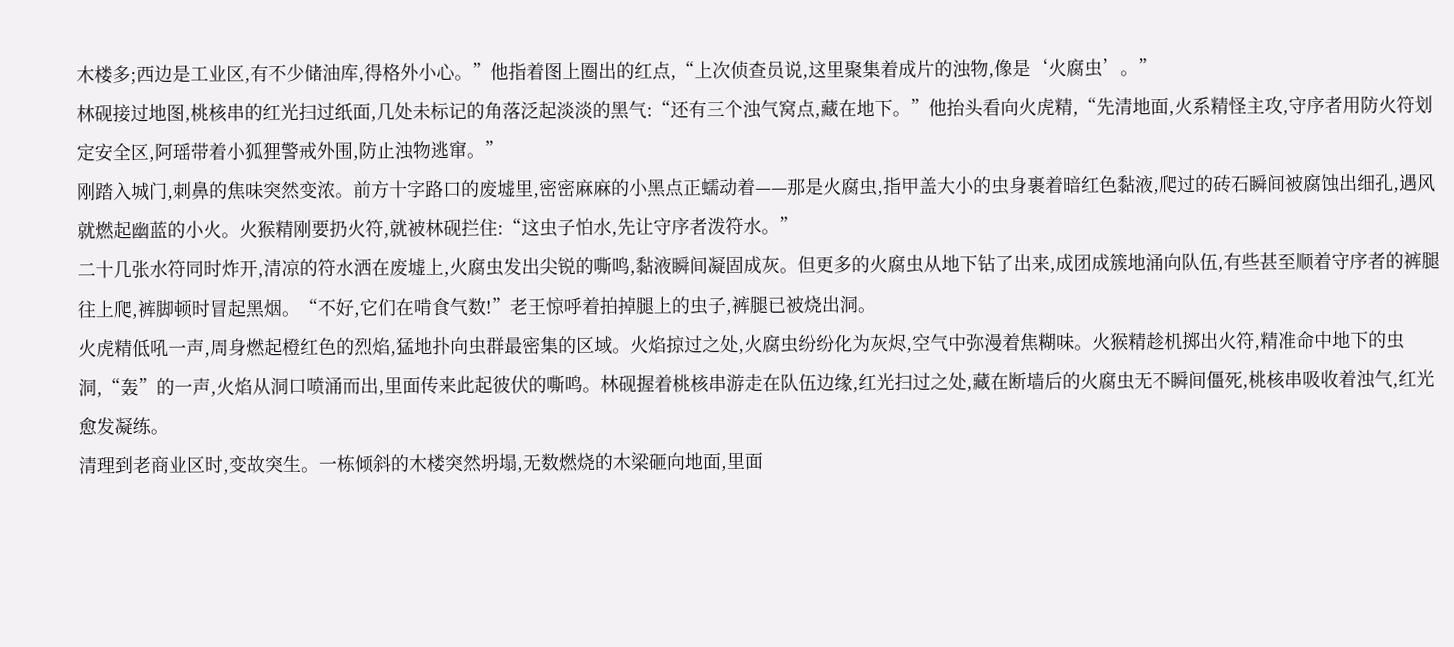木楼多;西边是工业区,有不少储油库,得格外小心。”他指着图上圈出的红点,“上次侦查员说,这里聚集着成片的浊物,像是‘火腐虫’。”
林砚接过地图,桃核串的红光扫过纸面,几处未标记的角落泛起淡淡的黑气:“还有三个浊气窝点,藏在地下。”他抬头看向火虎精,“先清地面,火系精怪主攻,守序者用防火符划定安全区,阿瑶带着小狐狸警戒外围,防止浊物逃窜。”
刚踏入城门,刺鼻的焦味突然变浓。前方十字路口的废墟里,密密麻麻的小黑点正蠕动着——那是火腐虫,指甲盖大小的虫身裹着暗红色黏液,爬过的砖石瞬间被腐蚀出细孔,遇风就燃起幽蓝的小火。火猴精刚要扔火符,就被林砚拦住:“这虫子怕水,先让守序者泼符水。”
二十几张水符同时炸开,清凉的符水洒在废墟上,火腐虫发出尖锐的嘶鸣,黏液瞬间凝固成灰。但更多的火腐虫从地下钻了出来,成团成簇地涌向队伍,有些甚至顺着守序者的裤腿往上爬,裤脚顿时冒起黑烟。“不好,它们在啃食气数!”老王惊呼着拍掉腿上的虫子,裤腿已被烧出洞。
火虎精低吼一声,周身燃起橙红色的烈焰,猛地扑向虫群最密集的区域。火焰掠过之处,火腐虫纷纷化为灰烬,空气中弥漫着焦糊味。火猴精趁机掷出火符,精准命中地下的虫洞,“轰”的一声,火焰从洞口喷涌而出,里面传来此起彼伏的嘶鸣。林砚握着桃核串游走在队伍边缘,红光扫过之处,藏在断墙后的火腐虫无不瞬间僵死,桃核串吸收着浊气,红光愈发凝练。
清理到老商业区时,变故突生。一栋倾斜的木楼突然坍塌,无数燃烧的木梁砸向地面,里面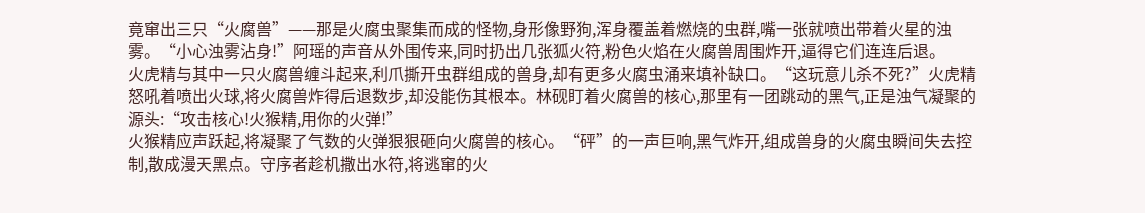竟窜出三只“火腐兽”——那是火腐虫聚集而成的怪物,身形像野狗,浑身覆盖着燃烧的虫群,嘴一张就喷出带着火星的浊雾。“小心浊雾沾身!”阿瑶的声音从外围传来,同时扔出几张狐火符,粉色火焰在火腐兽周围炸开,逼得它们连连后退。
火虎精与其中一只火腐兽缠斗起来,利爪撕开虫群组成的兽身,却有更多火腐虫涌来填补缺口。“这玩意儿杀不死?”火虎精怒吼着喷出火球,将火腐兽炸得后退数步,却没能伤其根本。林砚盯着火腐兽的核心,那里有一团跳动的黑气,正是浊气凝聚的源头:“攻击核心!火猴精,用你的火弹!”
火猴精应声跃起,将凝聚了气数的火弹狠狠砸向火腐兽的核心。“砰”的一声巨响,黑气炸开,组成兽身的火腐虫瞬间失去控制,散成漫天黑点。守序者趁机撒出水符,将逃窜的火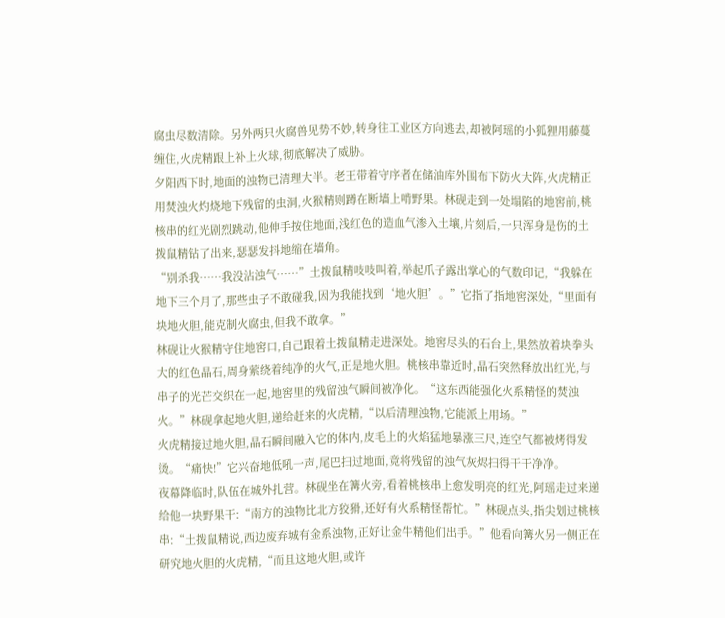腐虫尽数清除。另外两只火腐兽见势不妙,转身往工业区方向逃去,却被阿瑶的小狐狸用藤蔓缠住,火虎精跟上补上火球,彻底解决了威胁。
夕阳西下时,地面的浊物已清理大半。老王带着守序者在储油库外围布下防火大阵,火虎精正用焚浊火灼烧地下残留的虫洞,火猴精则蹲在断墙上啃野果。林砚走到一处塌陷的地窖前,桃核串的红光剧烈跳动,他伸手按住地面,浅红色的造血气渗入土壤,片刻后,一只浑身是伤的土拨鼠精钻了出来,瑟瑟发抖地缩在墙角。
“别杀我……我没沾浊气……”土拨鼠精吱吱叫着,举起爪子露出掌心的气数印记,“我躲在地下三个月了,那些虫子不敢碰我,因为我能找到‘地火胆’。”它指了指地窖深处,“里面有块地火胆,能克制火腐虫,但我不敢拿。”
林砚让火猴精守住地窖口,自己跟着土拨鼠精走进深处。地窖尽头的石台上,果然放着块拳头大的红色晶石,周身萦绕着纯净的火气,正是地火胆。桃核串靠近时,晶石突然释放出红光,与串子的光芒交织在一起,地窖里的残留浊气瞬间被净化。“这东西能强化火系精怪的焚浊火。”林砚拿起地火胆,递给赶来的火虎精,“以后清理浊物,它能派上用场。”
火虎精接过地火胆,晶石瞬间融入它的体内,皮毛上的火焰猛地暴涨三尺,连空气都被烤得发烫。“痛快!”它兴奋地低吼一声,尾巴扫过地面,竟将残留的浊气灰烬扫得干干净净。
夜幕降临时,队伍在城外扎营。林砚坐在篝火旁,看着桃核串上愈发明亮的红光,阿瑶走过来递给他一块野果干:“南方的浊物比北方狡猾,还好有火系精怪帮忙。”林砚点头,指尖划过桃核串:“土拨鼠精说,西边废弃城有金系浊物,正好让金牛精他们出手。”他看向篝火另一侧正在研究地火胆的火虎精,“而且这地火胆,或许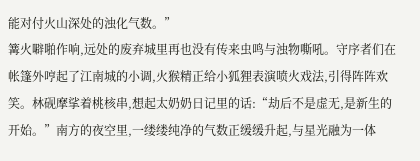能对付火山深处的浊化气数。”
篝火噼啪作响,远处的废弃城里再也没有传来虫鸣与浊物嘶吼。守序者们在帐篷外哼起了江南城的小调,火猴精正给小狐狸表演喷火戏法,引得阵阵欢笑。林砚摩挲着桃核串,想起太奶奶日记里的话:“劫后不是虚无,是新生的开始。”南方的夜空里,一缕缕纯净的气数正缓缓升起,与星光融为一体